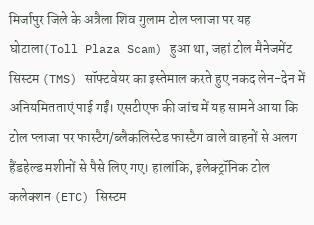मिर्जापुर जिले के अत्रैला शिव गुलाम टोल प्लाजा पर यह घोटाला(Toll Plaza Scam) हुआ था, जहां टोल मैनेजमेंट सिस्टम (TMS) सॉफ्टवेयर का इस्तेमाल करते हुए नकद लेन-देन में अनियमितताएं पाई गईं। एसटीएफ की जांच में यह सामने आया कि टोल प्लाजा पर फास्टैग/ब्लैकलिस्टेड फास्टैग वाले वाहनों से अलग हैंडहेल्ड मशीनों से पैसे लिए गए। हालांकि, इलेक्ट्रॉनिक टोल कलेक्शन (ETC) सिस्टम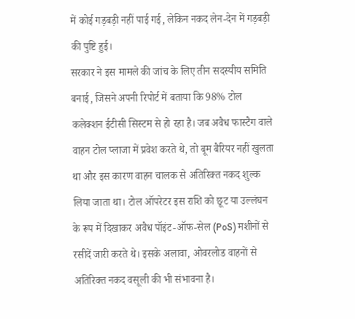में कोई गड़बड़ी नहीं पाई गई, लेकिन नकद लेन-देन में गड़बड़ी की पुष्टि हुई।
सरकार ने इस मामले की जांच के लिए तीन सदस्यीय समिति बनाई, जिसने अपनी रिपोर्ट में बताया कि 98% टोल कलेक्शन ईटीसी सिस्टम से हो रहा है। जब अवैध फास्टैग वाले वाहन टोल प्लाजा में प्रवेश करते थे, तो बूम बैरियर नहीं खुलता था और इस कारण वाहन चालक से अतिरिक्त नकद शुल्क लिया जाता था। टोल ऑपरेटर इस राशि को छूट या उल्लंघन के रूप में दिखाकर अवैध पॉइंट-ऑफ-सेल (PoS) मशीनों से रसीदें जारी करते थे। इसके अलावा, ओवरलोड वाहनों से अतिरिक्त नकद वसूली की भी संभावना है।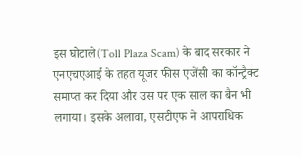इस घोटाले(Toll Plaza Scam) के बाद सरकार ने एनएचएआई के तहत यूजर फीस एजेंसी का कॉन्ट्रैक्ट समाप्त कर दिया और उस पर एक साल का बैन भी लगाया। इसके अलावा, एसटीएफ ने आपराधिक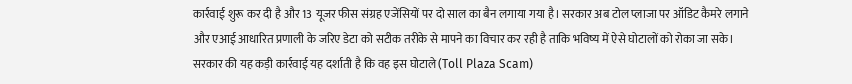कार्रवाई शुरू कर दी है और 13 यूजर फीस संग्रह एजेंसियों पर दो साल का बैन लगाया गया है। सरकार अब टोल प्लाजा पर ऑडिट कैमरे लगाने और एआई आधारित प्रणाली के जरिए डेटा को सटीक तरीके से मापने का विचार कर रही है ताकि भविष्य में ऐसे घोटालों को रोका जा सके।
सरकार की यह कड़ी कार्रवाई यह दर्शाती है कि वह इस घोटाले(Toll Plaza Scam)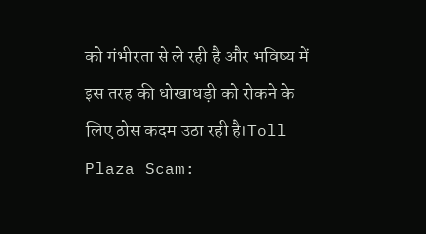को गंभीरता से ले रही है और भविष्य में इस तरह की धोखाधड़ी को रोकने के लिए ठोस कदम उठा रही है।Toll Plaza Scam: